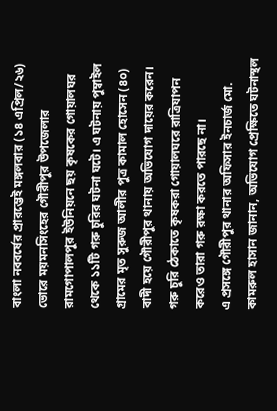বাংলা নববর্ষের প্রারম্ভেই মঙ্গলবার (১৪ এপ্রিল/২৬) ভোরে ময়মনসিংহের গৌরীপুর উপজেলার রামগোপালপুর ইউনিয়নে ছয় কৃষকের গোয়ালঘর থেকে ১১টি গরু চুরির ঘটনা ঘটে। এ ঘটনায় পুম্বাইল গ্রামের মৃত সুরুজ আলীর পুত্র কামাল হোসেন (৪০) বাদী হয়ে গৌরীপুর থানায় অভিযোগ দায়ের করেন। গরু চুরি ঠেকাতে কৃষকরা গোয়ালঘরে রাত্রিযাপন করেও তারা গরু রক্ষা করতে পারছে না।
এ প্রসঙ্গে গৌরীপুর থানার অফিসার ইনচার্জ মো. কামরুল হাসান জানান, অভিযোগ প্রেক্ষিতে ঘটনাস্থল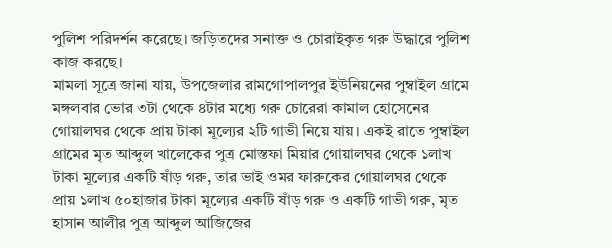পুলিশ পরিদর্শন করেছে। জড়িতদের সনাক্ত ও চোরাইকৃত গরু উদ্ধারে পুলিশ কাজ করছে।
মামলা সূত্রে জানা যায়, উপজেলার রামগোপালপুর ইউনিয়নের পুম্বাইল গ্রামে মঙ্গলবার ভোর ৩টা থেকে ৪টার মধ্যে গরু চোরেরা কামাল হোসেনের গোয়ালঘর থেকে প্রায় টাকা মূল্যের ২টি গাভী নিয়ে যায়। একই রাতে পুম্বাইল গ্রামের মৃত আব্দুল খালেকের পুত্র মোস্তফা মিয়ার গোয়ালঘর থেকে ১লাখ টাকা মূল্যের একটি ষাঁড় গরু, তার ভাই ওমর ফারুকের গোয়ালঘর থেকে প্রায় ১লাখ ৫০হাজার টাকা মূল্যের একটি ষাঁড় গরু ও একটি গাভী গরু, মৃত হাসান আলীর পুত্র আব্দুল আজিজের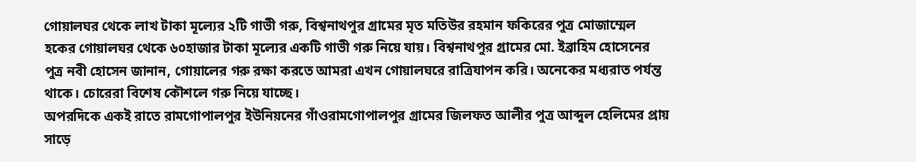গোয়ালঘর থেকে লাখ টাকা মূল্যের ২টি গাভী গরু, বিশ্বনাথপুর গ্রামের মৃত মতিউর রহমান ফকিরের পুত্র মোজাম্মেল হকের গোয়ালঘর থেকে ৬০হাজার টাকা মূল্যের একটি গাভী গরু নিয়ে যায়। বিশ্বনাথপুর গ্রামের মো. ইব্রাহিম হোসেনের পুত্র নবী হোসেন জানান, গোয়ালের গরু রক্ষা করতে আমরা এখন গোয়ালঘরে রাত্রিযাপন করি। অনেকের মধ্যরাত পর্যন্ত থাকে। চোরেরা বিশেষ কৌশলে গরু নিয়ে যাচ্ছে।
অপরদিকে একই রাতে রামগোপালপুর ইউনিয়নের গাঁওরামগোপালপুর গ্রামের জিলফত আলীর পুত্র আব্দুল হেলিমের প্রায় সাড়ে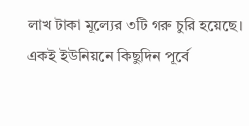লাখ টাকা মূল্যের ৩টি গরু চুরি হয়েছে।
একই ইউনিয়নে কিছুদিন পূর্বে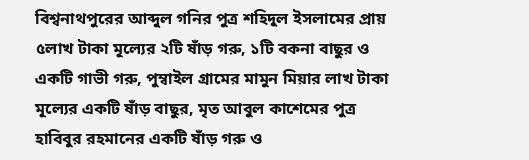বিশ্বনাথপুরের আব্দুল গনির পুত্র শহিদুল ইসলামের প্রায় ৫লাখ টাকা মূল্যের ২টি ষাঁড় গরু, ১টি বকনা বাছুর ও একটি গাভী গরু, পুম্বাইল গ্রামের মামুন মিয়ার লাখ টাকা মূল্যের একটি ষাঁড় বাছুর, মৃত আবুল কাশেমের পুত্র হাবিবুর রহমানের একটি ষাঁড় গরু ও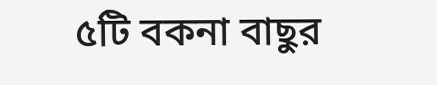৫টি বকনা বাছুর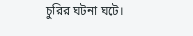চুরির ঘটনা ঘটে।